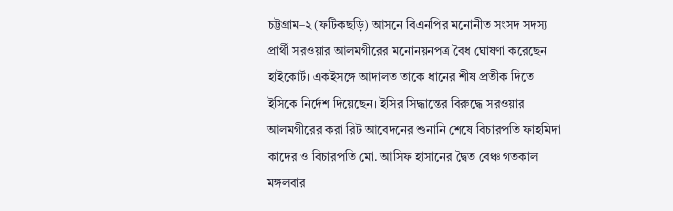চট্টগ্রাম–২ (ফটিকছড়ি) আসনে বিএনপির মনোনীত সংসদ সদস্য প্রার্থী সরওয়ার আলমগীরের মনোনয়নপত্র বৈধ ঘোষণা করেছেন হাইকোর্ট। একইসঙ্গে আদালত তাকে ধানের শীষ প্রতীক দিতে ইসিকে নির্দেশ দিয়েছেন। ইসির সিদ্ধান্তের বিরুদ্ধে সরওয়ার আলমগীরের করা রিট আবেদনের শুনানি শেষে বিচারপতি ফাহমিদা কাদের ও বিচারপতি মো. আসিফ হাসানের দ্বৈত বেঞ্চ গতকাল মঙ্গলবার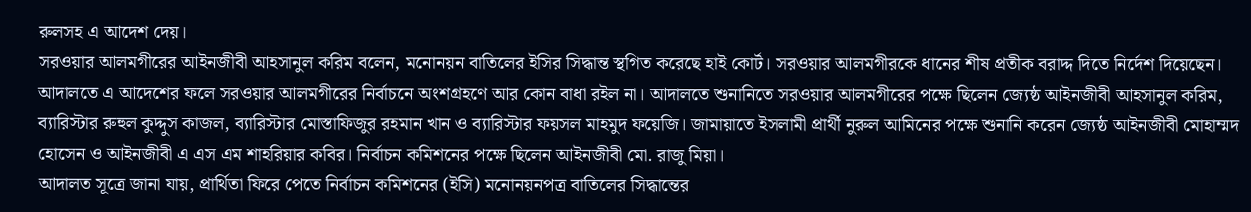রুলসহ এ আদেশ দেয়।
সরওয়ার আলমগীরের আইনজীবী আহসানুল করিম বলেন, মনোনয়ন বাতিলের ইসির সিদ্ধান্ত স্থগিত করেছে হাই কোর্ট। সরওয়ার আলমগীরকে ধানের শীষ প্রতীক বরাদ্দ দিতে নির্দেশ দিয়েছেন। আদালতে এ আদেশের ফলে সরওয়ার আলমগীরের নির্বাচনে অংশগ্রহণে আর কোন বাধা রইল না। আদালতে শুনানিতে সরওয়ার আলমগীরের পক্ষে ছিলেন জ্যেষ্ঠ আইনজীবী আহসানুল করিম, ব্যারিস্টার রুহুল কুদ্দুস কাজল, ব্যারিস্টার মোস্তাফিজুর রহমান খান ও ব্যারিস্টার ফয়সল মাহমুদ ফয়েজি। জামায়াতে ইসলামী প্রার্থী নুরুল আমিনের পক্ষে শুনানি করেন জ্যেষ্ঠ আইনজীবী মোহাম্মদ হোসেন ও আইনজীবী এ এস এম শাহরিয়ার কবির। নির্বাচন কমিশনের পক্ষে ছিলেন আইনজীবী মো. রাজু মিয়া।
আদালত সূত্রে জানা যায়, প্রার্থিতা ফিরে পেতে নির্বাচন কমিশনের (ইসি) মনোনয়নপত্র বাতিলের সিদ্ধান্তের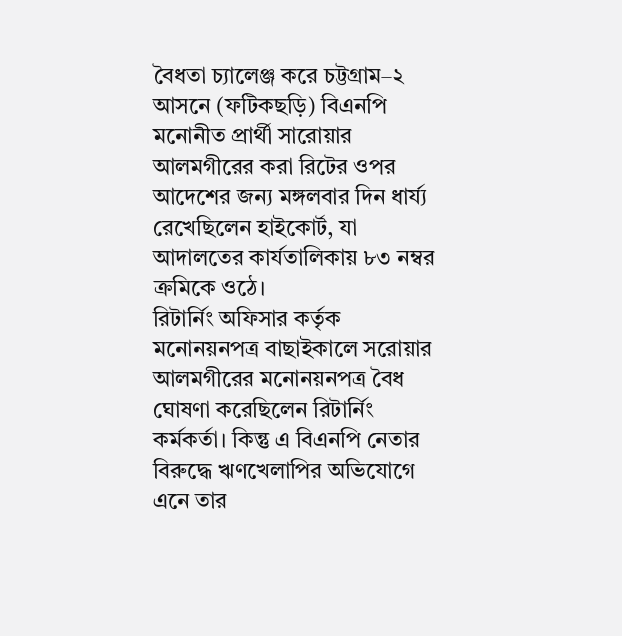বৈধতা চ্যালেঞ্জ করে চট্টগ্রাম–২ আসনে (ফটিকছড়ি) বিএনপি মনোনীত প্রার্থী সারোয়ার আলমগীরের করা রিটের ওপর আদেশের জন্য মঙ্গলবার দিন ধার্য্য রেখেছিলেন হাইকোর্ট, যা আদালতের কার্যতালিকায় ৮৩ নম্বর ক্রমিকে ওঠে।
রিটার্নিং অফিসার কর্তৃক মনোনয়নপত্র বাছাইকালে সরোয়ার আলমগীরের মনোনয়নপত্র বৈধ ঘোষণা করেছিলেন রিটার্নিং কর্মকর্তা। কিন্তু এ বিএনপি নেতার বিরুদ্ধে ঋণখেলাপির অভিযোগে এনে তার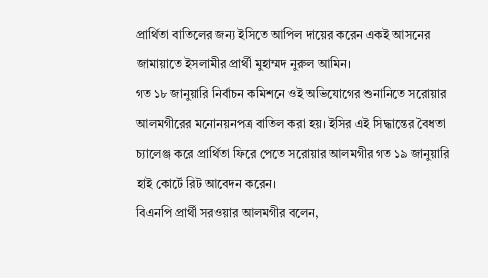প্রার্থিতা বাতিলের জন্য ইসিতে আপিল দায়ের করেন একই আসনের জামায়াতে ইসলামীর প্রার্থী মুহাম্মদ নুরুল আমিন।
গত ১৮ জানুয়ারি নির্বাচন কমিশনে ওই অভিযোগের শুনানিতে সরোয়ার আলমগীরের মনোনয়নপত্র বাতিল করা হয়। ইসির এই সিদ্ধান্তের বৈধতা চ্যালেঞ্জ করে প্রার্থিতা ফিরে পেতে সরোয়ার আলমগীর গত ১৯ জানুয়ারি হাই কোর্টে রিট আবেদন করেন।
বিএনপি প্রার্থী সরওয়ার আলমগীর বলেন,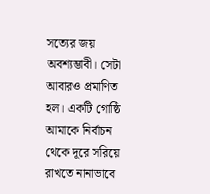সত্যের জয় অবশ্যম্ভাবী। সেটা আবারও প্রমাণিত হল। একটি গোষ্ঠি আমাকে নির্বাচন থেকে দূরে সরিয়ে রাখতে নানাভাবে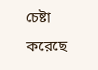চেষ্টা করেছে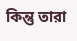কিন্তু তারা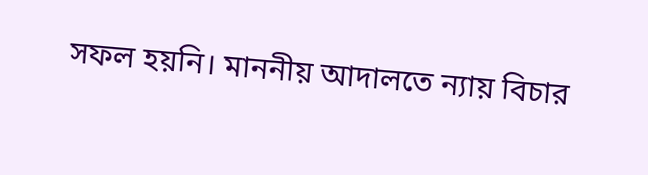সফল হয়নি। মাননীয় আদালতে ন্যায় বিচার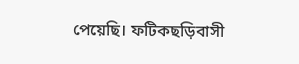পেয়েছি। ফটিকছড়িবাসী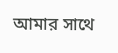আমার সাথে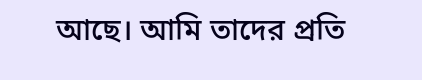আছে। আমি তাদের প্রতি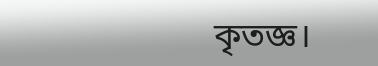কৃতজ্ঞ।